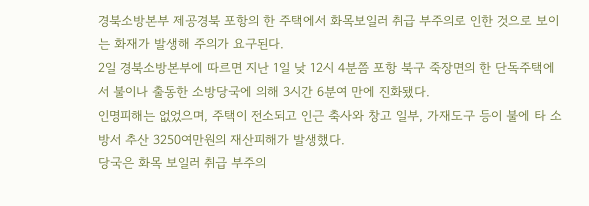경북소방본부 제공경북 포항의 한 주택에서 화목보일러 취급 부주의로 인한 것으로 보이는 화재가 발생해 주의가 요구된다.
2일 경북소방본부에 따르면 지난 1일 낮 12시 4분쯤 포항 북구 죽장면의 한 단독주택에서 불이나 출동한 소방당국에 의해 3시간 6분여 만에 진화됐다.
인명피해는 없었으며, 주택이 전소되고 인근 축사와 창고 일부, 가재도구 등이 불에 타 소방서 추산 3250여만원의 재산피해가 발생했다.
당국은 화목 보일러 취급 부주의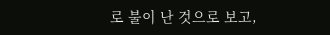로 불이 난 것으로 보고,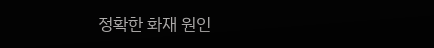정확한 화재 원인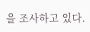을 조사하고 있다.